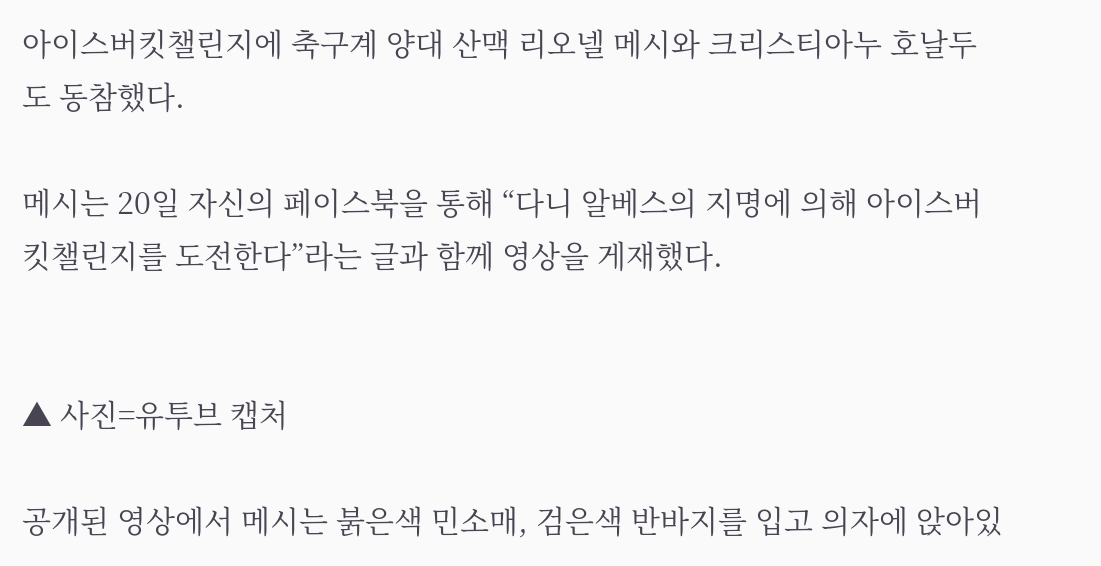아이스버킷챌린지에 축구계 양대 산맥 리오넬 메시와 크리스티아누 호날두도 동참했다.

메시는 20일 자신의 페이스북을 통해 “다니 알베스의 지명에 의해 아이스버킷챌린지를 도전한다”라는 글과 함께 영상을 게재했다.


▲ 사진=유투브 캡처

공개된 영상에서 메시는 붉은색 민소매, 검은색 반바지를 입고 의자에 앉아있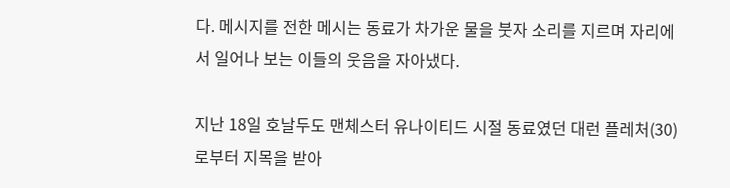다. 메시지를 전한 메시는 동료가 차가운 물을 붓자 소리를 지르며 자리에서 일어나 보는 이들의 웃음을 자아냈다.

지난 18일 호날두도 맨체스터 유나이티드 시절 동료였던 대런 플레처(30)로부터 지목을 받아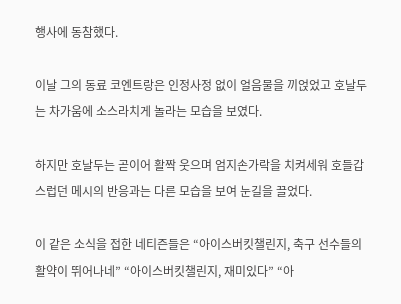행사에 동참했다.

이날 그의 동료 코엔트랑은 인정사정 없이 얼음물을 끼얹었고 호날두는 차가움에 소스라치게 놀라는 모습을 보였다.

하지만 호날두는 곧이어 활짝 웃으며 엄지손가락을 치켜세워 호들갑스럽던 메시의 반응과는 다른 모습을 보여 눈길을 끌었다.

이 같은 소식을 접한 네티즌들은 “아이스버킷챌린지, 축구 선수들의 활약이 뛰어나네” “아이스버킷챌린지, 재미있다” “아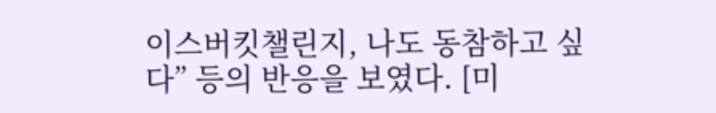이스버킷챌린지, 나도 동참하고 싶다” 등의 반응을 보였다. [미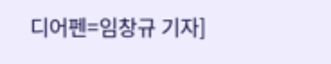디어펜=임창규 기자]